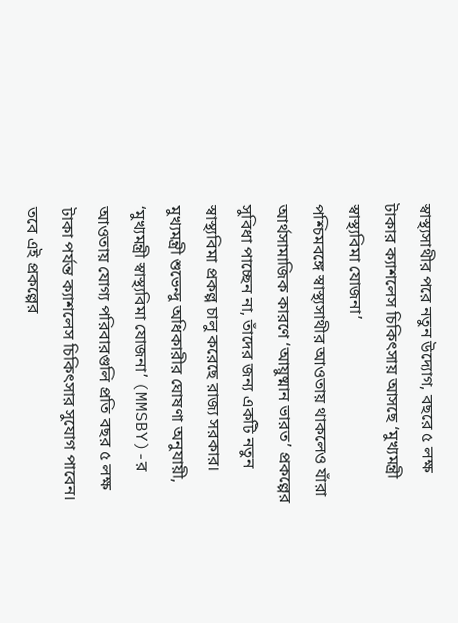স্বাস্থ্যসাথীর পরে নতুন উদ্যোগ, বছরে ৫ লক্ষ টাকার ক্যাশলেস চিকিৎসায় আসছে ‘মুখ্যমন্ত্রী স্বাস্থ্যবিমা যোজনা’
পশ্চিমবঙ্গে স্বাস্থ্যসাথীর আওতায় থাকলেও যাঁরা আর্থসামাজিক কারণে ‘আয়ুষ্মান ভারত’ প্রকল্পের সুবিধা পাচ্ছেন না, তাঁদের জন্য একটি নতুন স্বাস্থ্যবিমা প্রকল্প চালু করেছে রাজ্য সরকার। মুখ্যমন্ত্রী শুভেন্দু অধিকারীর ঘোষণা অনুযায়ী, ‘মুখ্যমন্ত্রী স্বাস্থ্যবিমা যোজনা’ (MMSBY)-র আওতায় যোগ্য পরিবারগুলি প্রতি বছর ৫ লক্ষ টাকা পর্যন্ত ক্যাশলেস চিকিৎসার সুযোগ পাবেন।
তবে এই প্রকল্পের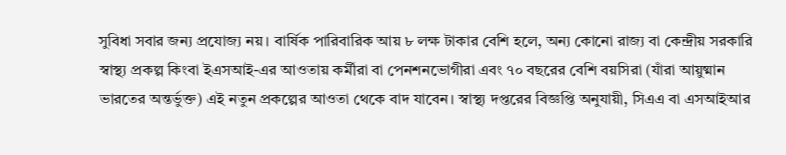সুবিধা সবার জন্য প্রযোজ্য নয়। বার্ষিক পারিবারিক আয় ৮ লক্ষ টাকার বেশি হলে, অন্য কোনো রাজ্য বা কেন্দ্রীয় সরকারি স্বাস্থ্য প্রকল্প কিংবা ইএসআই-এর আওতায় কর্মীরা বা পেনশনভোগীরা এবং ৭০ বছরের বেশি বয়সিরা (যাঁরা আয়ুষ্মান ভারতের অন্তর্ভুক্ত) এই নতুন প্রকল্পের আওতা থেকে বাদ যাবেন। স্বাস্থ্য দপ্তরের বিজ্ঞপ্তি অনুযায়ী, সিএএ বা এসআইআর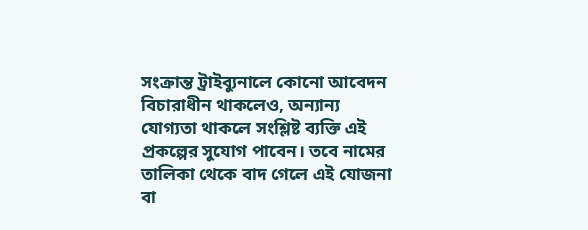সংক্রান্ত ট্রাইব্যুনালে কোনো আবেদন বিচারাধীন থাকলেও, অন্যান্য যোগ্যতা থাকলে সংশ্লিষ্ট ব্যক্তি এই প্রকল্পের সুযোগ পাবেন। তবে নামের তালিকা থেকে বাদ গেলে এই যোজনা বা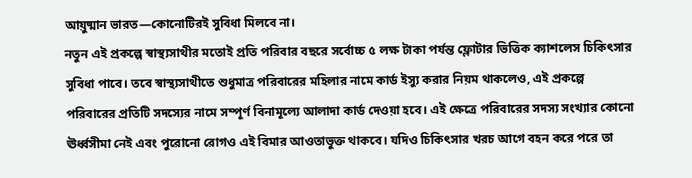আয়ুষ্মান ভারত—কোনোটিরই সুবিধা মিলবে না।
নতুন এই প্রকল্পে স্বাস্থ্যসাথীর মতোই প্রতি পরিবার বছরে সর্বোচ্চ ৫ লক্ষ টাকা পর্যন্ত ফ্লোটার ভিত্তিক ক্যাশলেস চিকিৎসার সুবিধা পাবে। তবে স্বাস্থ্যসাথীতে শুধুমাত্র পরিবারের মহিলার নামে কার্ড ইস্যু করার নিয়ম থাকলেও, এই প্রকল্পে পরিবারের প্রতিটি সদস্যের নামে সম্পূর্ণ বিনামূল্যে আলাদা কার্ড দেওয়া হবে। এই ক্ষেত্রে পরিবারের সদস্য সংখ্যার কোনো ঊর্ধ্বসীমা নেই এবং পুরোনো রোগও এই বিমার আওতাভুক্ত থাকবে। যদিও চিকিৎসার খরচ আগে বহন করে পরে তা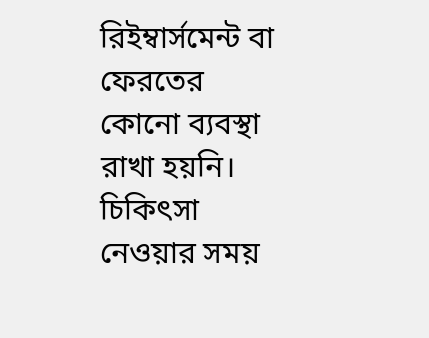রিইম্বার্সমেন্ট বা ফেরতের কোনো ব্যবস্থা রাখা হয়নি।
চিকিৎসা নেওয়ার সময়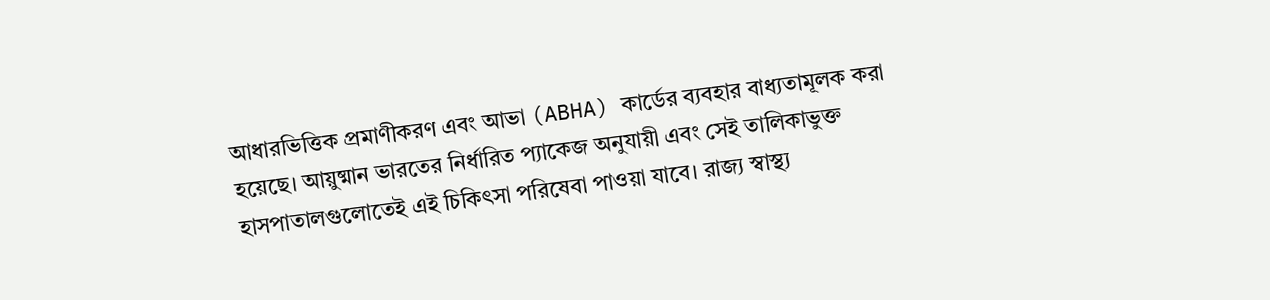আধারভিত্তিক প্রমাণীকরণ এবং আভা (ABHA) কার্ডের ব্যবহার বাধ্যতামূলক করা হয়েছে। আয়ুষ্মান ভারতের নির্ধারিত প্যাকেজ অনুযায়ী এবং সেই তালিকাভুক্ত হাসপাতালগুলোতেই এই চিকিৎসা পরিষেবা পাওয়া যাবে। রাজ্য স্বাস্থ্য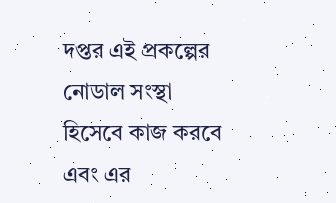দপ্তর এই প্রকল্পের নোডাল সংস্থা হিসেবে কাজ করবে এবং এর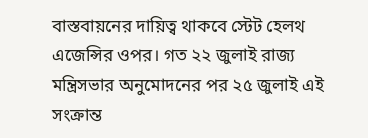বাস্তবায়নের দায়িত্ব থাকবে স্টেট হেলথ এজেন্সির ওপর। গত ২২ জুলাই রাজ্য মন্ত্রিসভার অনুমোদনের পর ২৫ জুলাই এই সংক্রান্ত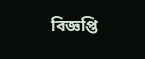বিজ্ঞপ্তি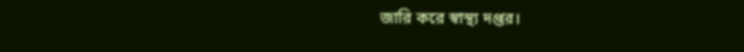জারি করে স্বাস্থ্য দপ্তর।